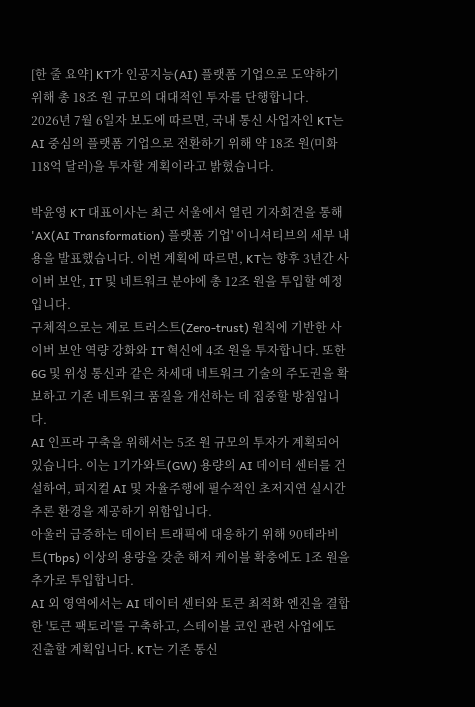[한 줄 요약] KT가 인공지능(AI) 플랫폼 기업으로 도약하기 위해 총 18조 원 규모의 대대적인 투자를 단행합니다.
2026년 7월 6일자 보도에 따르면, 국내 통신 사업자인 KT는 AI 중심의 플랫폼 기업으로 전환하기 위해 약 18조 원(미화 118억 달러)을 투자할 계획이라고 밝혔습니다.

박윤영 KT 대표이사는 최근 서울에서 열린 기자회견을 통해 'AX(AI Transformation) 플랫폼 기업' 이니셔티브의 세부 내용을 발표했습니다. 이번 계획에 따르면, KT는 향후 3년간 사이버 보안, IT 및 네트워크 분야에 총 12조 원을 투입할 예정입니다.
구체적으로는 제로 트러스트(Zero-trust) 원칙에 기반한 사이버 보안 역량 강화와 IT 혁신에 4조 원을 투자합니다. 또한 6G 및 위성 통신과 같은 차세대 네트워크 기술의 주도권을 확보하고 기존 네트워크 품질을 개선하는 데 집중할 방침입니다.
AI 인프라 구축을 위해서는 5조 원 규모의 투자가 계획되어 있습니다. 이는 1기가와트(GW) 용량의 AI 데이터 센터를 건설하여, 피지컬 AI 및 자율주행에 필수적인 초저지연 실시간 추론 환경을 제공하기 위함입니다.
아울러 급증하는 데이터 트래픽에 대응하기 위해 90테라비트(Tbps) 이상의 용량을 갖춘 해저 케이블 확충에도 1조 원을 추가로 투입합니다.
AI 외 영역에서는 AI 데이터 센터와 토큰 최적화 엔진을 결합한 '토큰 팩토리'를 구축하고, 스테이블 코인 관련 사업에도 진출할 계획입니다. KT는 기존 통신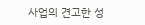사업의 견고한 성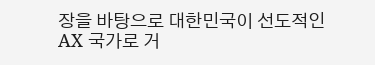장을 바탕으로 대한민국이 선도적인 AX 국가로 거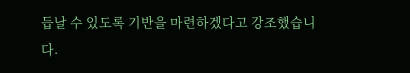듭날 수 있도록 기반을 마련하겠다고 강조했습니다.